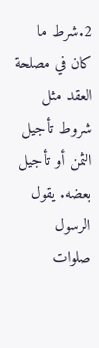2.شرط ما كان في مصلحة العقد مثل شروط تأجيل الثمن أو تأجيل بعضه. يقول الرسول صلوات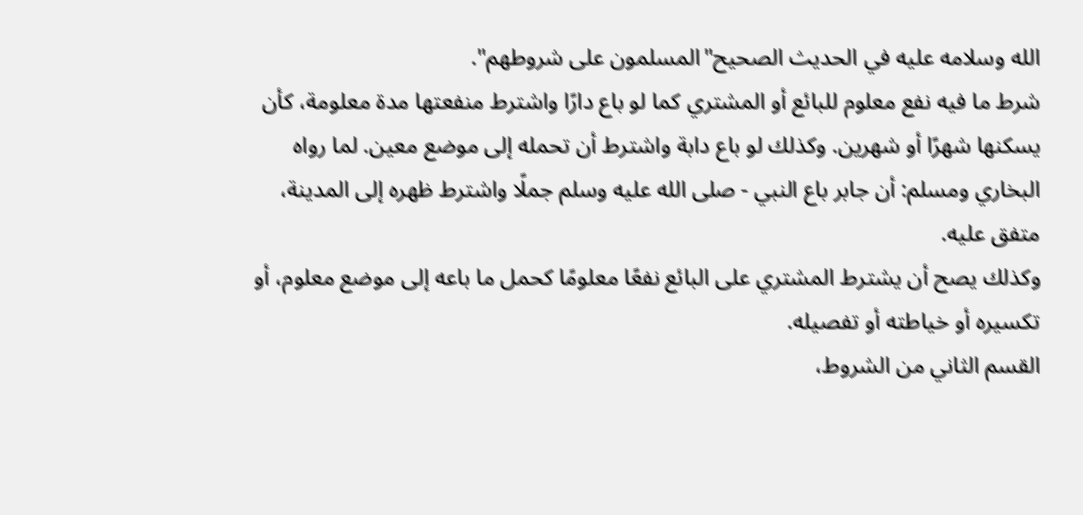الله وسلامه عليه في الحديث الصحيح"المسلمون على شروطهم".
شرط ما فيه نفع معلوم للبائع أو المشتري كما لو باع دارًا واشترط منفعتها مدة معلومة، كأن يسكنها شهرًا أو شهرين. وكذلك لو باع دابة واشترط أن تحمله إلى موضع معين. لما رواه البخاري ومسلم: أن جابر باع النبي - صلى الله عليه وسلم جملًا واشترط ظهره إلى المدينة، متفق عليه.
وكذلك يصح أن يشترط المشتري على البائع نفعًا معلومًا كحمل ما باعه إلى موضع معلوم، أو تكسيره أو خياطته أو تفصيله.
القسم الثاني من الشروط،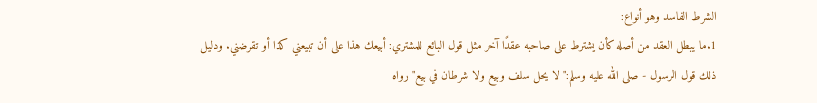الشرط الفاسد وهو أنواع:
1.ما يبطل العقد من أصله كأن يشترط على صاحبه عقدًا آخر مثل قول البائع للمشتري: أبيعك هذا على أن تبيعني كذا أو تقرضني. ودليل ذلك قول الرسول - صلى الله عليه وسلم:"لا يحل سلف وبيع ولا شرطان في بيع"رواه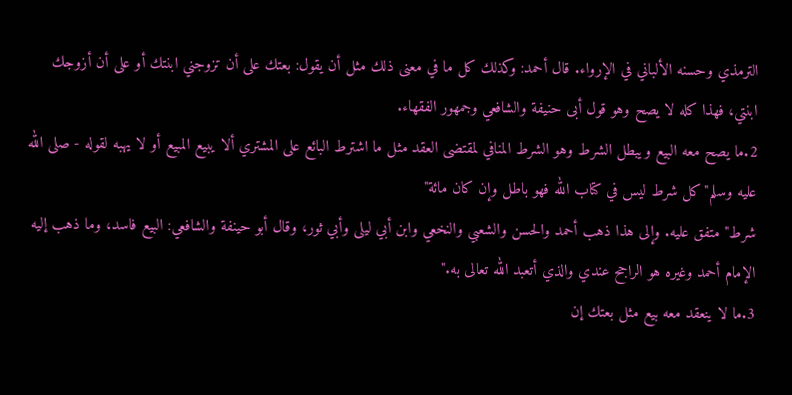الترمذي وحسنه الألباني في الإرواء. قال أحمد: وكذلك كل ما في معنى ذلك مثل أن يقول: بعتك على أن تزوجني ابنتك أو على أن أزوجك ابنتي، فهذا كله لا يصح وهو قول أبى حنيفة والشافعي وجمهور الفقهاء.
2.ما يصح معه البيع ويبطل الشرط وهو الشرط المنافي لمقتضى العقد مثل ما اشترط البائع على المشتري ألا يبيع المبيع أو لا يهبه لقوله - صلى الله عليه وسلم"كل شرط ليس في كتاب الله فهو باطل وإن كان مائة"
شرط"متفق عليه. وإلى هذا ذهب أحمد والحسن والشعبي والنخعي وابن أبي ليلى وأبي ثور، وقال أبو حينفة والشافعي: البيع فاسد، وما ذهب إليه الإمام أحمد وغيره هو الراجح عندي والذي أتعبد الله تعالى به."
3.ما لا ينعقد معه بيع مثل بعتك إن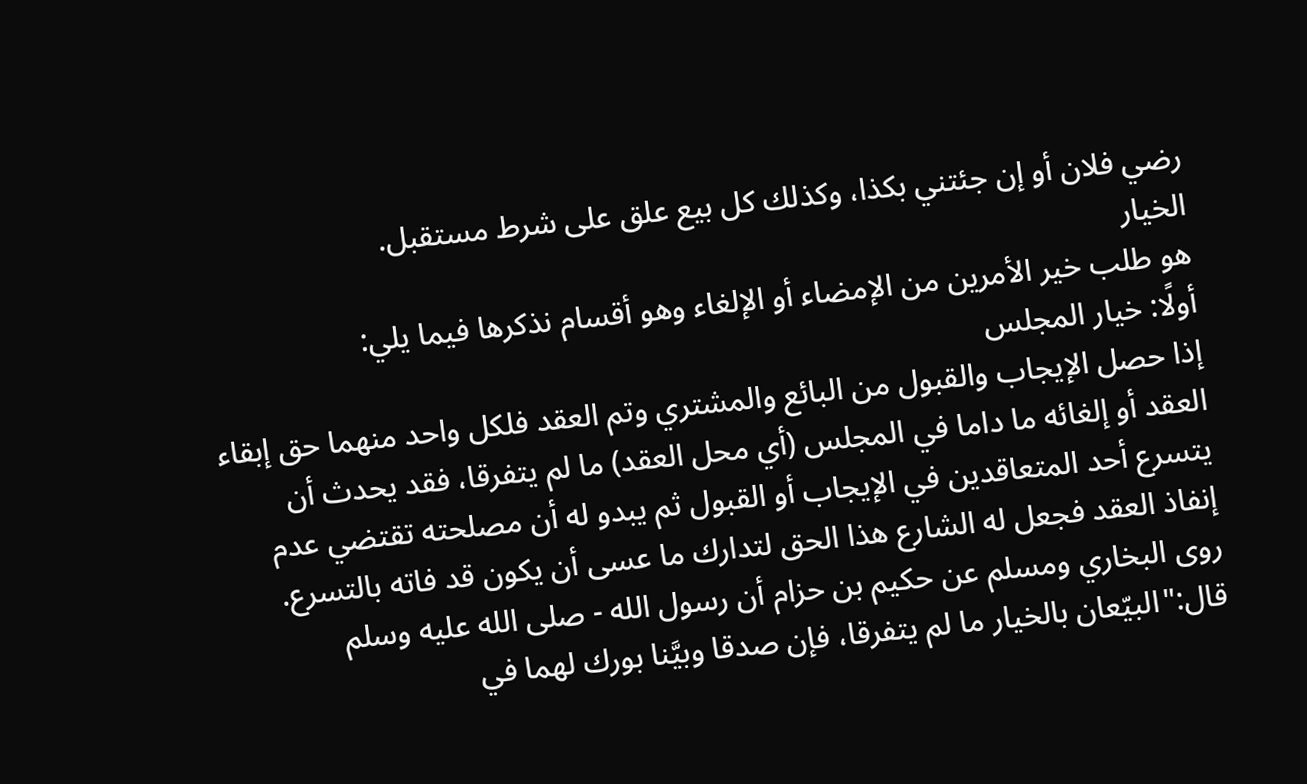رضي فلان أو إن جئتني بكذا، وكذلك كل بيع علق على شرط مستقبل.
الخيار
هو طلب خير الأمرين من الإمضاء أو الإلغاء وهو أقسام نذكرها فيما يلي:
أولًا: خيار المجلس
إذا حصل الإيجاب والقبول من البائع والمشتري وتم العقد فلكل واحد منهما حق إبقاء العقد أو إلغائه ما داما في المجلس (أي محل العقد) ما لم يتفرقا، فقد يحدث أن يتسرع أحد المتعاقدين في الإيجاب أو القبول ثم يبدو له أن مصلحته تقتضي عدم إنفاذ العقد فجعل له الشارع هذا الحق لتدارك ما عسى أن يكون قد فاته بالتسرع.
روى البخاري ومسلم عن حكيم بن حزام أن رسول الله - صلى الله عليه وسلم قال:"البيّعان بالخيار ما لم يتفرقا، فإن صدقا وبيَّنا بورك لهما في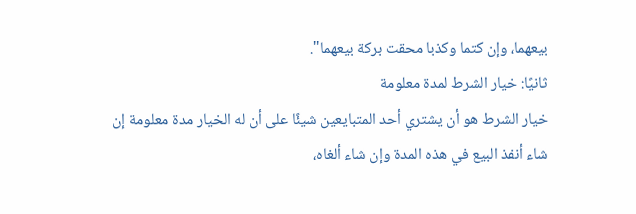بيعهما، وإن كتما وكذبا محقت بركة بيعهما".
ثانيًا: خيار الشرط لمدة معلومة
خيار الشرط هو أن يشتري أحد المتبايعين شيئًا على أن له الخيار مدة معلومة إن شاء أنفذ البيع في هذه المدة وإن شاء ألغاه،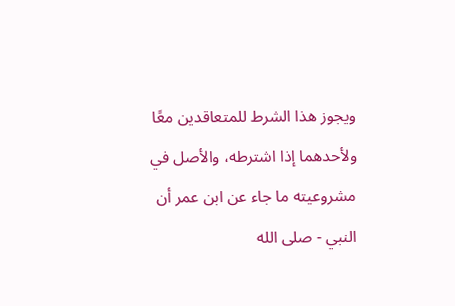ويجوز هذا الشرط للمتعاقدين معًا ولأحدهما إذا اشترطه، والأصل في مشروعيته ما جاء عن ابن عمر أن النبي - صلى الله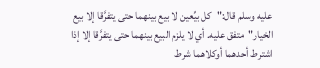عليه وسلم قال:"كل بيِّعين لا بيع بينهما حتى يتفرَّقا إلا بيع الخيار"متفق عليه. أي لا يلزم البيع بينهما حتى يتفرَّقا إلا إذا
اشترط أحدهما أوكلاهما شرط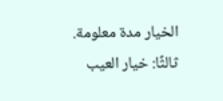الخيار مدة معلومة.
ثالثًا: خيار العيب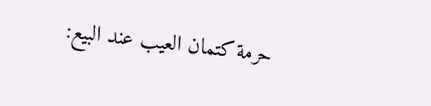حرمة كتمان العيب عند البيع: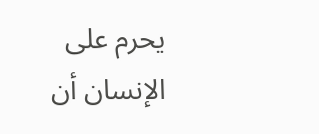يحرم على الإنسان أن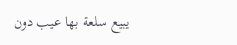يبيع سلعة بها عيب دون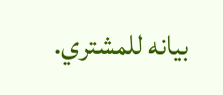بيانه للمشتري.